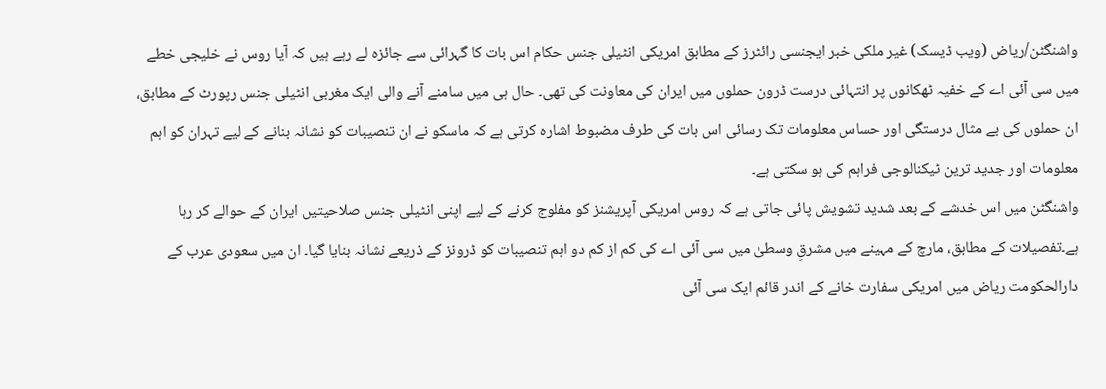واشنگٹن/ریاض (ویب ڈیسک) غير ملکی خبر ایجنسی رائٹرز کے مطابق امریکی انٹیلی جنس حکام اس بات کا گہرائی سے جائزہ لے رہے ہیں کہ آیا روس نے خلیجی خطے میں سی آئی اے کے خفیہ ٹھکانوں پر انتہائی درست ڈرون حملوں میں ایران کی معاونت کی تھی۔ حال ہی میں سامنے آنے والی ایک مغربی انٹیلی جنس رپورٹ کے مطابق، ان حملوں کی بے مثال درستگی اور حساس معلومات تک رسائی اس بات کی طرف مضبوط اشارہ کرتی ہے کہ ماسکو نے ان تنصیبات کو نشانہ بنانے کے لیے تہران کو اہم معلومات اور جدید ترین ٹیکنالوجی فراہم کی ہو سکتی ہے۔
واشنگٹن میں اس خدشے کے بعد شدید تشویش پائی جاتی ہے کہ روس امریکی آپریشنز کو مفلوج کرنے کے لیے اپنی انٹیلی جنس صلاحیتیں ایران کے حوالے کر رہا ہے۔تفصیلات کے مطابق، مارچ کے مہینے میں مشرقِ وسطیٰ میں سی آئی اے کی کم از کم دو اہم تنصیبات کو ڈرونز کے ذریعے نشانہ بنایا گیا۔ ان میں سعودی عرب کے دارالحکومت ریاض میں امریکی سفارت خانے کے اندر قائم ایک سی آئی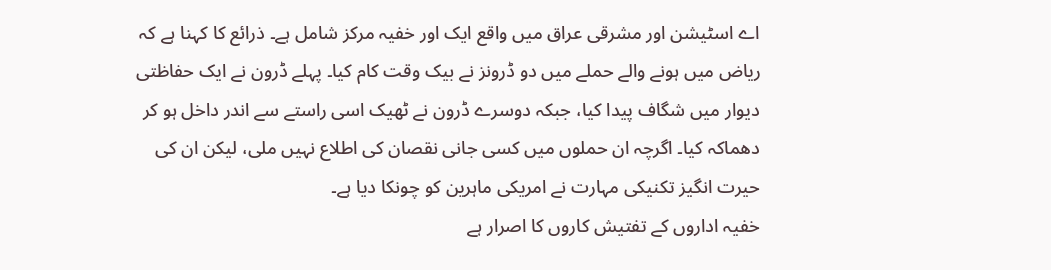اے اسٹیشن اور مشرقی عراق میں واقع ایک اور خفیہ مرکز شامل ہے۔ ذرائع کا کہنا ہے کہ ریاض میں ہونے والے حملے میں دو ڈرونز نے بیک وقت کام کیا۔ پہلے ڈرون نے ایک حفاظتی دیوار میں شگاف پیدا کیا، جبکہ دوسرے ڈرون نے ٹھیک اسی راستے سے اندر داخل ہو کر دھماکہ کیا۔ اگرچہ ان حملوں میں کسی جانی نقصان کی اطلاع نہیں ملی، لیکن ان کی حیرت انگیز تکنیکی مہارت نے امریکی ماہرین کو چونکا دیا ہے۔
خفیہ اداروں کے تفتیش کاروں کا اصرار ہے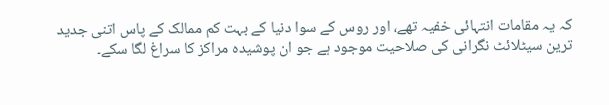کہ یہ مقامات انتہائی خفیہ تھے، اور روس کے سوا دنیا کے بہت کم ممالک کے پاس اتنی جدید ترین سیٹلائٹ نگرانی کی صلاحیت موجود ہے جو ان پوشیدہ مراکز کا سراغ لگا سکے۔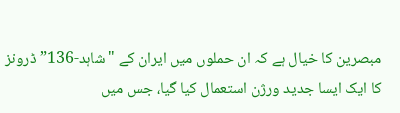مبصرین کا خیال ہے کہ ان حملوں میں ایران کے "شاہد-136” ڈرونز کا ایک ایسا جدید ورژن استعمال کیا گیا، جس میں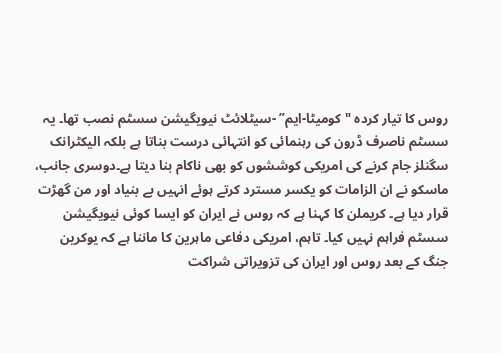روس کا تیار کردہ "کومیٹا-ایم” -سیٹلائٹ نیویگیشن سسٹم نصب تھا۔ یہ سسٹم ناصرف ڈرون کی رہنمائی کو انتہائی درست بناتا ہے بلکہ الیکٹرانک سگنلز جام کرنے کی امریکی کوششوں کو بھی ناکام بنا دیتا ہے۔دوسری جانب، ماسکو نے ان الزامات کو یکسر مسترد کرتے ہوئے انہیں بے بنیاد اور من گھڑت قرار دیا ہے۔ کریملن کا کہنا ہے کہ روس نے ایران کو ایسا کوئی نیویگیشن سسٹم فراہم نہیں کیا۔ تاہم، امریکی دفاعی ماہرین کا ماننا ہے کہ یوکرین جنگ کے بعد روس اور ایران کی تزویراتی شراکت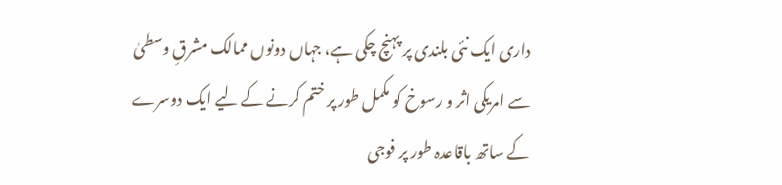داری ایک نئی بلندی پر پہنچ چکی ہے، جہاں دونوں ممالک مشرقِ وسطیٰ سے امریکی اثر و رسوخ کو مکمل طور پر ختم کرنے کے لیے ایک دوسرے کے ساتھ باقاعدہ طور پر فوجی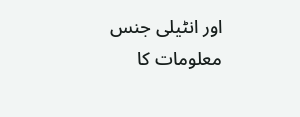اور انٹیلی جنس معلومات کا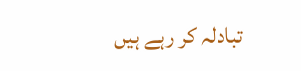تبادلہ کر رہے ہیں